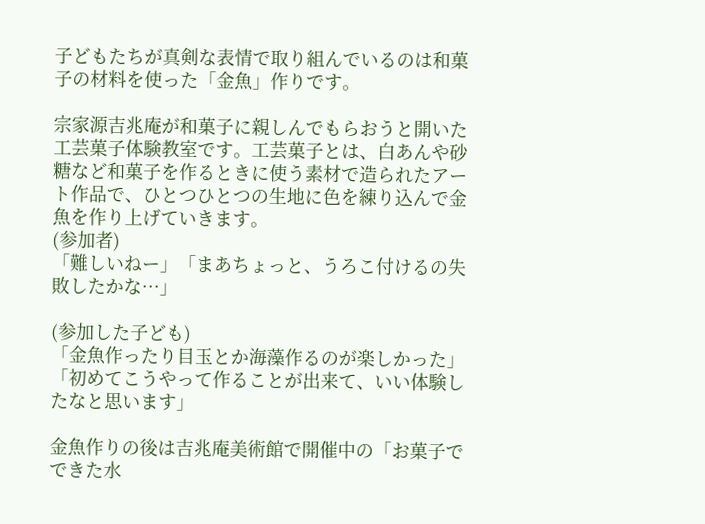子どもたちが真剣な表情で取り組んでいるのは和菓子の材料を使った「金魚」作りです。

宗家源吉兆庵が和菓子に親しんでもらおうと開いた工芸菓子体験教室です。工芸菓子とは、白あんや砂糖など和菓子を作るときに使う素材で造られたアート作品で、ひとつひとつの生地に色を練り込んで金魚を作り上げていきます。
(参加者)
「難しいねー」「まあちょっと、うろこ付けるの失敗したかな…」

(参加した子ども)
「金魚作ったり目玉とか海藻作るのが楽しかった」「初めてこうやって作ることが出来て、いい体験したなと思います」

金魚作りの後は吉兆庵美術館で開催中の「お菓子でできた水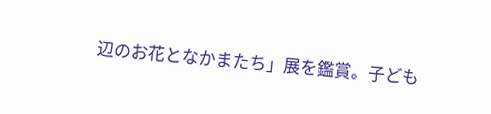辺のお花となかまたち」展を鑑賞。子ども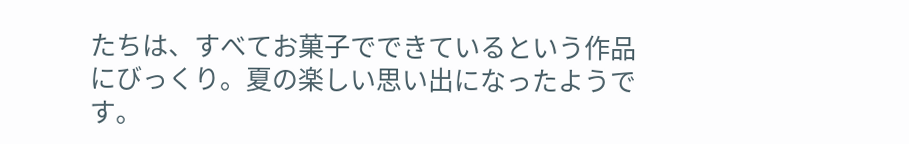たちは、すべてお菓子でできているという作品にびっくり。夏の楽しい思い出になったようです。